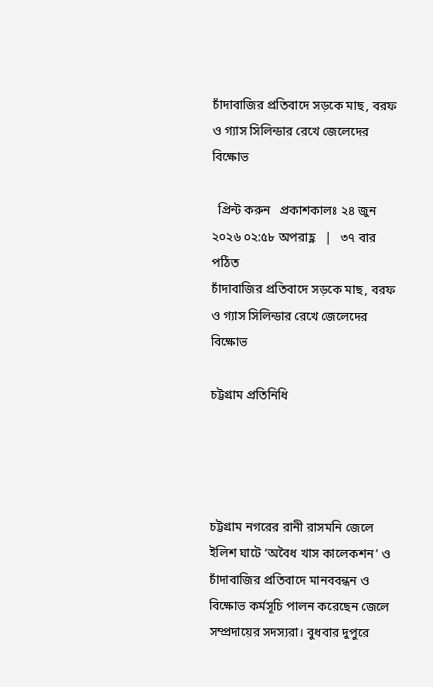চাঁদাবাজির প্রতিবাদে সড়কে মাছ, বরফ ও গ্যাস সিলিন্ডার রেখে জেলেদের বিক্ষোভ

  প্রিন্ট করুন   প্রকাশকালঃ ২৪ জুন ২০২৬ ০২:৫৮ অপরাহ্ণ   |   ৩৭ বার পঠিত
চাঁদাবাজির প্রতিবাদে সড়কে মাছ, বরফ ও গ্যাস সিলিন্ডার রেখে জেলেদের বিক্ষোভ

চট্টগ্রাম প্রতিনিধি




চট্টগ্রাম নগরের রানী রাসমনি জেলে ইলিশ ঘাটে ‘অবৈধ খাস কালেকশন’ ও চাঁদাবাজির প্রতিবাদে মানববন্ধন ও বিক্ষোভ কর্মসূচি পালন করেছেন জেলে সম্প্রদায়ের সদস্যরা। বুধবার দুপুরে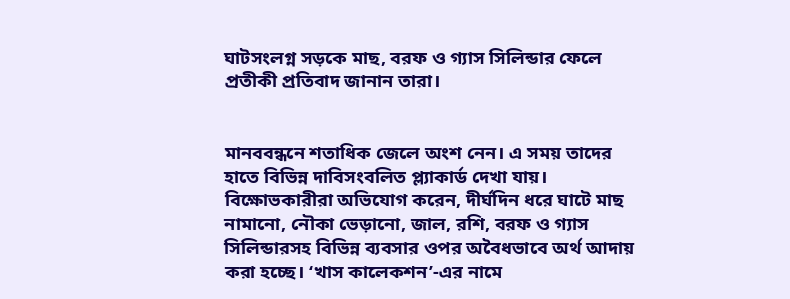ঘাটসংলগ্ন সড়কে মাছ, বরফ ও গ্যাস সিলিন্ডার ফেলে প্রতীকী প্রতিবাদ জানান তারা।


মানববন্ধনে শতাধিক জেলে অংশ নেন। এ সময় তাদের হাতে বিভিন্ন দাবিসংবলিত প্ল্যাকার্ড দেখা যায়। বিক্ষোভকারীরা অভিযোগ করেন, দীর্ঘদিন ধরে ঘাটে মাছ নামানো, নৌকা ভেড়ানো, জাল, রশি, বরফ ও গ্যাস সিলিন্ডারসহ বিভিন্ন ব্যবসার ওপর অবৈধভাবে অর্থ আদায় করা হচ্ছে। ‘খাস কালেকশন’-এর নামে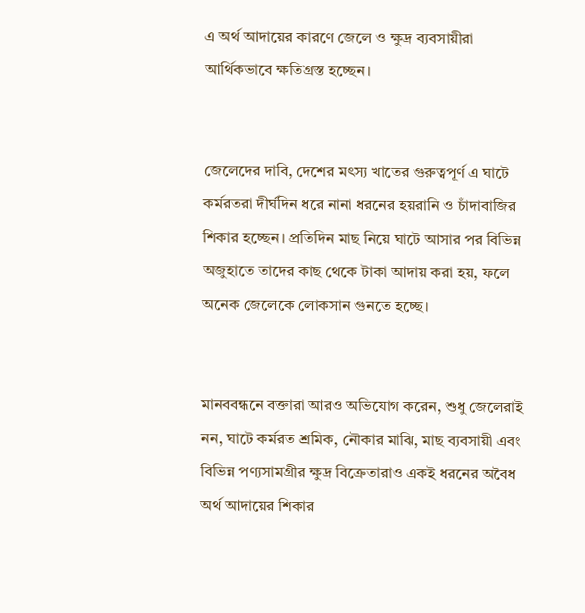এ অর্থ আদায়ের কারণে জেলে ও ক্ষুদ্র ব্যবসায়ীরা আর্থিকভাবে ক্ষতিগ্রস্ত হচ্ছেন।


জেলেদের দাবি, দেশের মৎস্য খাতের গুরুত্বপূর্ণ এ ঘাটে কর্মরতরা দীর্ঘদিন ধরে নানা ধরনের হয়রানি ও চাঁদাবাজির শিকার হচ্ছেন। প্রতিদিন মাছ নিয়ে ঘাটে আসার পর বিভিন্ন অজুহাতে তাদের কাছ থেকে টাকা আদায় করা হয়, ফলে অনেক জেলেকে লোকসান গুনতে হচ্ছে।


মানববন্ধনে বক্তারা আরও অভিযোগ করেন, শুধু জেলেরাই নন, ঘাটে কর্মরত শ্রমিক, নৌকার মাঝি, মাছ ব্যবসায়ী এবং বিভিন্ন পণ্যসামগ্রীর ক্ষুদ্র বিক্রেতারাও একই ধরনের অবৈধ অর্থ আদায়ের শিকার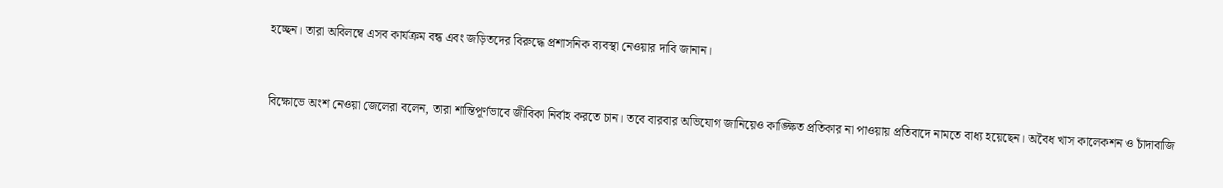হচ্ছেন। তারা অবিলম্বে এসব কার্যক্রম বন্ধ এবং জড়িতদের বিরুদ্ধে প্রশাসনিক ব্যবস্থা নেওয়ার দাবি জানান।


বিক্ষোভে অংশ নেওয়া জেলেরা বলেন, তারা শান্তিপূর্ণভাবে জীবিকা নির্বাহ করতে চান। তবে বারবার অভিযোগ জানিয়েও কাঙ্ক্ষিত প্রতিকার না পাওয়ায় প্রতিবাদে নামতে বাধ্য হয়েছেন। অবৈধ খাস কালেকশন ও চাঁদাবাজি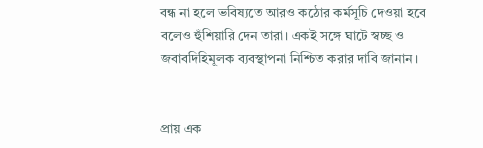বন্ধ না হলে ভবিষ্যতে আরও কঠোর কর্মসূচি দেওয়া হবে বলেও হুঁশিয়ারি দেন তারা। একই সঙ্গে ঘাটে স্বচ্ছ ও জবাবদিহিমূলক ব্যবস্থাপনা নিশ্চিত করার দাবি জানান।


প্রায় এক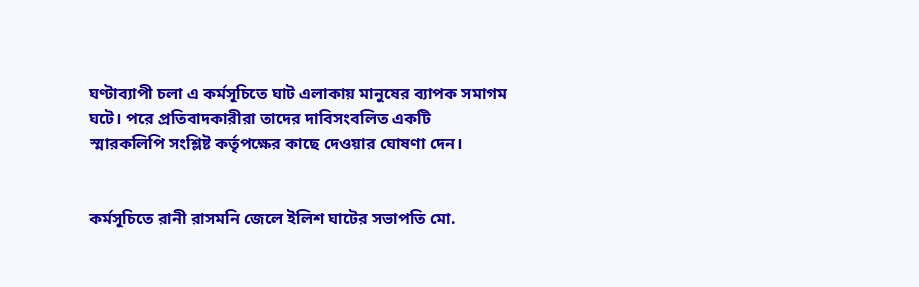ঘণ্টাব্যাপী চলা এ কর্মসূচিতে ঘাট এলাকায় মানুষের ব্যাপক সমাগম ঘটে। পরে প্রতিবাদকারীরা তাদের দাবিসংবলিত একটি স্মারকলিপি সংশ্লিষ্ট কর্তৃপক্ষের কাছে দেওয়ার ঘোষণা দেন।


কর্মসূচিতে রানী রাসমনি জেলে ইলিশ ঘাটের সভাপতি মো.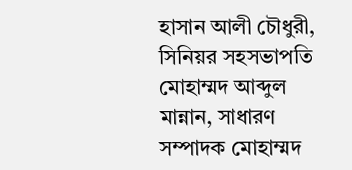হাসান আলী চৌধুরী, সিনিয়র সহসভাপতি মোহাম্মদ আব্দুল মান্নান, সাধারণ সম্পাদক মোহাম্মদ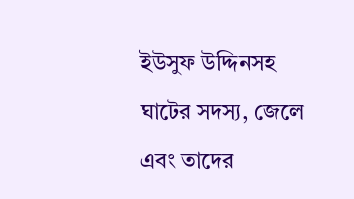ইউসুফ উদ্দিনসহ ঘাটের সদস্য, জেলে এবং তাদের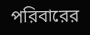পরিবারের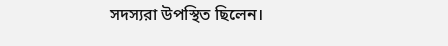সদস্যরা উপস্থিত ছিলেন।